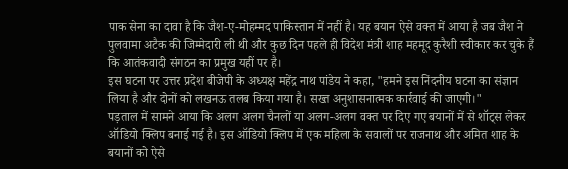पाक सेना का दावा है कि जैश-ए-मोहम्मद पाकिस्तान में नहीं है। यह बयान ऐसे वक्त में आया है जब जैश ने पुलवामा अटैक की जिम्मेदारी ली थी और कुछ दिन पहले ही विदेश मंत्री शाह महमूद कुरैशी स्वीकार कर चुके हैं कि आतंकवादी संगठन का प्रमुख यहीं पर है।
इस घटना पर उत्तर प्रदेश बीजेपी के अध्यक्ष महेंद्र नाथ पांडेय ने कहा, "हमने इस निंदनीय घटना का संज्ञान लिया है और दोनों को लखनऊ तलब किया गया है। सख्त अनुशासनात्मक कार्रवाई की जाएगी।"
पड़ताल में सामने आया कि अलग अलग चैनलों या अलग-अलग वक्त पर दिए गए बयानों में से शॉट्स लेकर ऑडियो क्लिप बनाई गई है। इस ऑडियो क्लिप में एक महिला के सवालों पर राजनाथ और अमित शाह के बयानों को ऐसे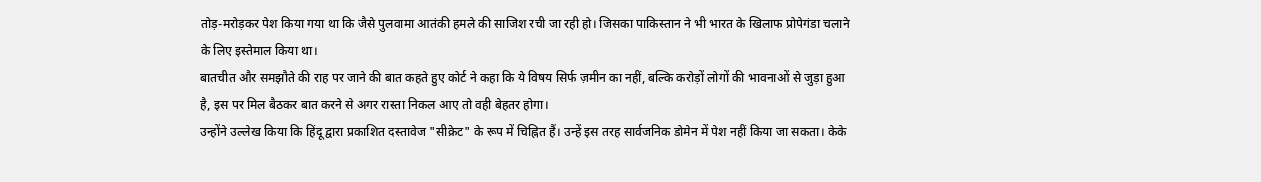तोड़-मरोड़कर पेश किया गया था कि जैसे पुलवामा आतंकी हमले की साजिश रची जा रही हो। जिसका पाकिस्तान ने भी भारत के खिलाफ प्रोपेगंडा चलाने के लिए इस्तेमाल किया था।
बातचीत और समझौते की राह पर जाने की बात कहते हुए कोर्ट ने कहा कि ये विषय सिर्फ ज़मीन का नहीं, बल्कि करोड़ों लोगों की भावनाओं से जुड़ा हुआ है, इस पर मिल बैठकर बात करने से अगर रास्ता निकल आए तो वही बेहतर होगा।
उन्होंने उल्लेख किया कि हिंदू द्वारा प्रकाशित दस्तावेज "सीक्रेट" के रूप में चिह्नित हैं। उन्हें इस तरह सार्वजनिक डोमेन में पेश नहीं किया जा सकता। केके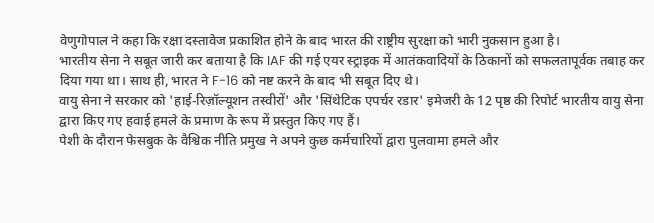वेणुगोपाल ने कहा कि रक्षा दस्तावेज प्रकाशित होने के बाद भारत की राष्ट्रीय सुरक्षा को भारी नुकसान हुआ है।
भारतीय सेना ने सबूत जारी कर बताया है कि IAF की गई एयर स्ट्राइक में आतंकवादियों के ठिकानों को सफलतापूर्वक तबाह कर दिया गया था। साथ ही, भारत ने F-16 को नष्ट करने के बाद भी सबूत दिए थे।
वायु सेना ने सरकार को 'हाई-रिज़ॉल्यूशन तस्वीरों' और 'सिंथेटिक एपर्चर रडार' इमेजरी के 12 पृष्ठ की रिपोर्ट भारतीय वायु सेना द्वारा किए गए हवाई हमले के प्रमाण के रूप में प्रस्तुत किए गए हैं।
पेशी के दौरान फेसबुक के वैश्विक नीति प्रमुख ने अपने कुछ कर्मचारियों द्वारा पुलवामा हमले और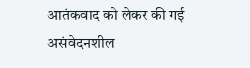आतंकवाद को लेकर की गई असंवेदनशील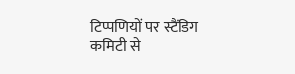टिप्पणियों पर स्टैंडिग कमिटी से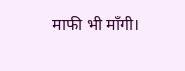माफी भी माँगी।